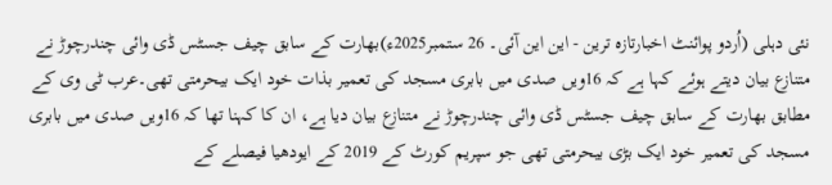نئی دہلی (اُردو پوائنٹ اخبارتازہ ترین - این این آئی۔ 26 ستمبر2025ء)بھارت کے سابق چیف جسٹس ڈی وائی چندرچوڑ نے متنازع بیان دیتے ہوئے کہا ہے کہ 16ویں صدی میں بابری مسجد کی تعمیر بذات خود ایک بیحرمتی تھی۔عرب ٹی وی کے مطابق بھارت کے سابق چیف جسٹس ڈی وائی چندرچوڑ نے متنازع بیان دیا ہے، ان کا کہنا تھا کہ 16ویں صدی میں بابری مسجد کی تعمیر خود ایک بڑی بیحرمتی تھی جو سپریم کورٹ کے 2019 کے ایودھیا فیصلے کے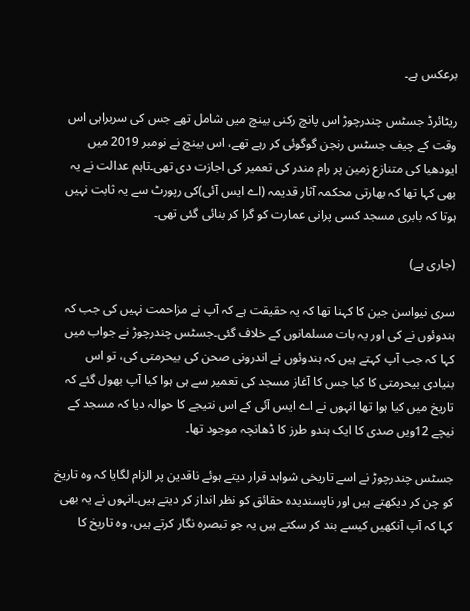برعکس ہے۔

ریٹائرڈ جسٹس چندرچوڑ اس پانچ رکنی بینچ میں شامل تھے جس کی سربراہی اس وقت کے چیف جسٹس رنجن گوگوئی کر رہے تھے، اس بینچ نے نومبر 2019 میں ایودھیا کی متنازع زمین پر رام مندر کی تعمیر کی اجازت دی تھی۔تاہم عدالت نے یہ بھی کہا تھا کہ بھارتی محکمہ آثار قدیمہ (اے ایس آئی)کی رپورٹ سے یہ ثابت نہیں ہوتا کہ بابری مسجد کسی پرانی عمارت کو گرا کر بنائی گئی تھی۔

(جاری ہے)

سری نیواسن جین کا کہنا تھا کہ یہ حقیقت ہے کہ آپ نے مزاحمت نہیں کی جب کہ ہندوئوں نے کی اور یہ بات مسلمانوں کے خلاف گئی۔جسٹس چندرچوڑ نے جواب میں کہا کہ جب آپ کہتے ہیں کہ ہندوئوں نے اندرونی صحن کی بیحرمتی کی، تو اس بنیادی بیحرمتی کا کیا جس کا آغاز مسجد کی تعمیر سے ہی ہوا کیا آپ بھول گئے کہ تاریخ میں کیا ہوا تھا انہوں نے اے ایس آئی کے اس نتیجے کا حوالہ دیا کہ مسجد کے نیچے 12ویں صدی کا ایک ہندو طرز کا ڈھانچہ موجود تھا۔

جسٹس چندرچوڑ نے اسے تاریخی شواہد قرار دیتے ہوئے ناقدین پر الزام لگایا کہ وہ تاریخ کو چن کر دیکھتے ہیں اور ناپسندیدہ حقائق کو نظر انداز کر دیتے ہیں۔انہوں نے یہ بھی کہا کہ آپ آنکھیں کیسے بند کر سکتے ہیں یہ جو تبصرہ نگار کرتے ہیں، وہ تاریخ کا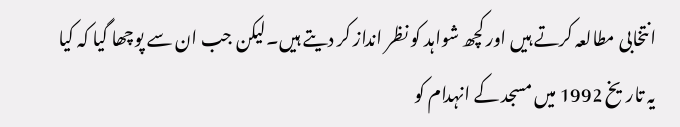انتخابی مطالعہ کرتے ہیں اور کچھ شواہد کو نظر انداز کر دیتے ہیں۔لیکن جب ان سے پوچھا گیا کہ کیا یہ تاریخ 1992 میں مسجد کے انہدام کو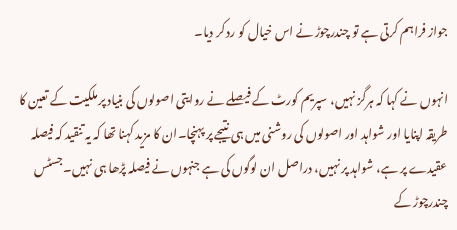جواز فراہم کرتی ہے تو چندرچوڑ نے اس خیال کو رد کر دیا۔

انہوں نے کہا کہ ہرگز نہیں، سپریم کورٹ کے فیصلے نے روایتی اصولوں کی بنیاد پر ملکیت کے تعین کا طریقہ اپنایا اور شواہد اور اصولوں کی روشنی میں ہی نتیجے پر پہنچا۔ان کا مزید کہنا تھا کہ یہ تنقید کہ فیصلہ عقیدے پر ہے، شواہد پر نہیں، دراصل ان لوگوں کی ہے جنہوں نے فیصلہ پڑھا ہی نہیں۔جسٹس چندرچوڑ کے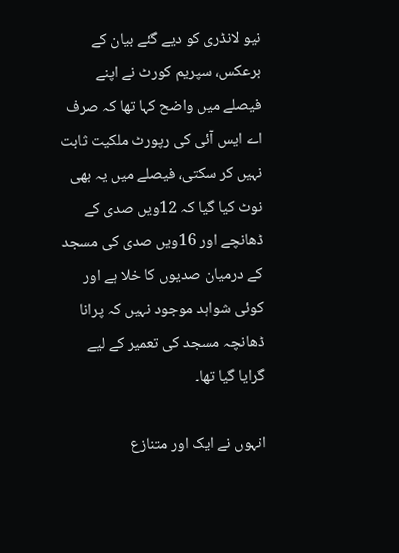نیو لانڈری کو دیے گئے بیان کے برعکس، سپریم کورٹ نے اپنے فیصلے میں واضح کہا تھا کہ صرف اے ایس آئی کی رپورٹ ملکیت ثابت نہیں کر سکتی، فیصلے میں یہ بھی نوٹ کیا گیا کہ 12ویں صدی کے ڈھانچے اور 16ویں صدی کی مسجد کے درمیان صدیوں کا خلا ہے اور کوئی شواہد موجود نہیں کہ پرانا ڈھانچہ مسجد کی تعمیر کے لیے گرایا گیا تھا۔

انہوں نے ایک اور متنازع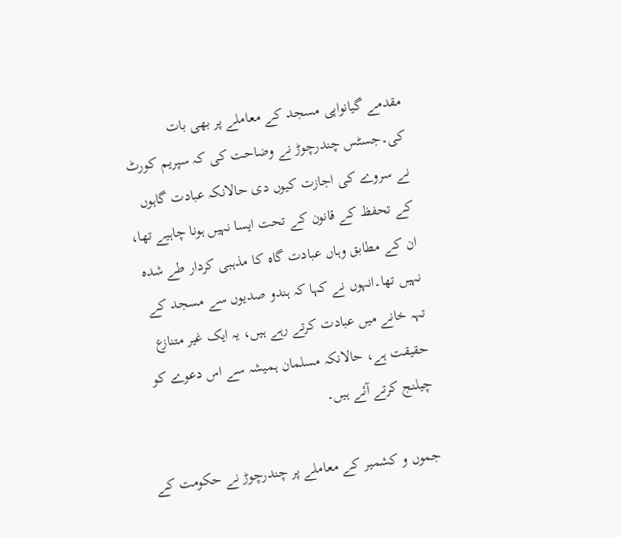مقدمے گیانواپی مسجد کے معاملے پر بھی بات کی۔جسٹس چندرچوڑ نے وضاحت کی کہ سپریم کورٹ نے سروے کی اجازت کیوں دی حالانکہ عبادت گاہوں کے تحفظ کے قانون کے تحت ایسا نہیں ہونا چاہیے تھا، ان کے مطابق وہاں عبادت گاہ کا مذہبی کردار طے شدہ نہیں تھا۔انہوں نے کہا کہ ہندو صدیوں سے مسجد کے تہہ خانے میں عبادت کرتے رہے ہیں، یہ ایک غیر متنازع حقیقت ہے، حالانکہ مسلمان ہمیشہ سے اس دعوے کو چیلنج کرتے آئے ہیں۔

جموں و کشمیر کے معاملے پر چندرچوڑ نے حکومت کے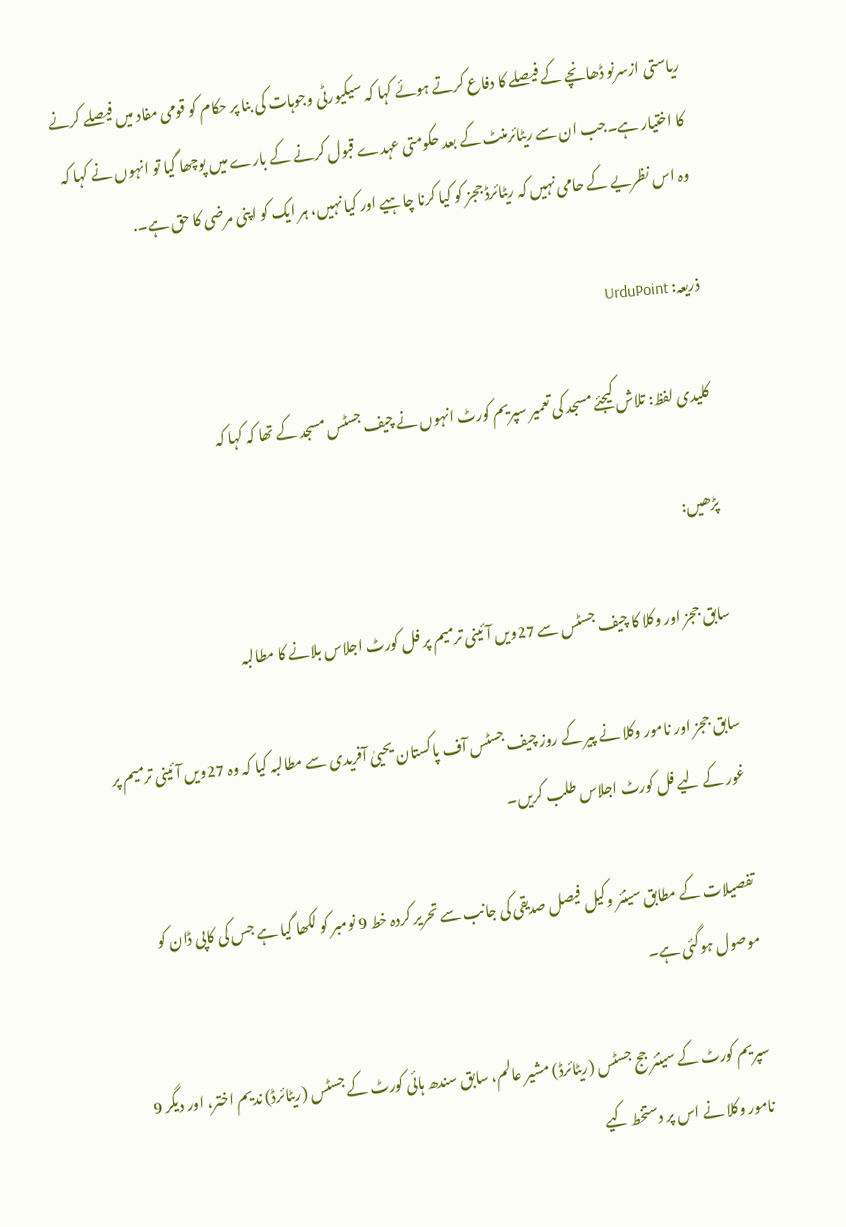ریاستی ازسرنو ڈھانچے کے فیصلے کا دفاع کرتے ہوئے کہا کہ سیکیورٹی وجوہات کی بنا پر حکام کو قومی مفاد میں فیصلے کرنے کا اختیار ہے۔جب ان سے ریٹائرمنٹ کے بعد حکومتی عہدے قبول کرنے کے بارے میں پوچھا گیا تو انہوں نے کہا کہ وہ اس نظریے کے حامی نہیں کہ ریٹائرڈ ججز کو کیا کرنا چاہیے اور کیا نہیں، ہر ایک کو اپنی مرضی کا حق ہے۔.

ذریعہ: UrduPoint

کلیدی لفظ: تلاش کیجئے مسجد کی تعمیر سپریم کورٹ انہوں نے چیف جسٹس مسجد کے تھا کہ کہا کہ

پڑھیں:

سابق ججز اور وکلا کا چیف جسٹس سے 27ویں آئینی ترمیم پر فل کورٹ اجلاس بلانے کا مطالبہ

سابق ججز اور نامور وکلا نے پیر کے روز چیف جسٹس آف پاکستان یحییٰ آفریدی سے مطالبہ کیا کہ وہ 27ویں آئینی ترمیم پر غور کے لیے فل کورٹ اجلاس طلب کریں۔

تفصیلات کے مطابق سینئر وکیل فیصل صدیقی کی جانب سے تحریر کردہ خط 9 نومبر کو لکھا گیا ہے جس کی کاپی ڈان کو موصول ہوگئی ہے۔

سپریم کورٹ کے سینئر جج جسٹس (ریٹائرڈ) مشیر عالم، سابق سندھ ہائی کورٹ کے جسٹس (ریٹائرڈ) ندیم اختر، اور دیگر 9 نامور وکلا نے اس پر دستخط کیے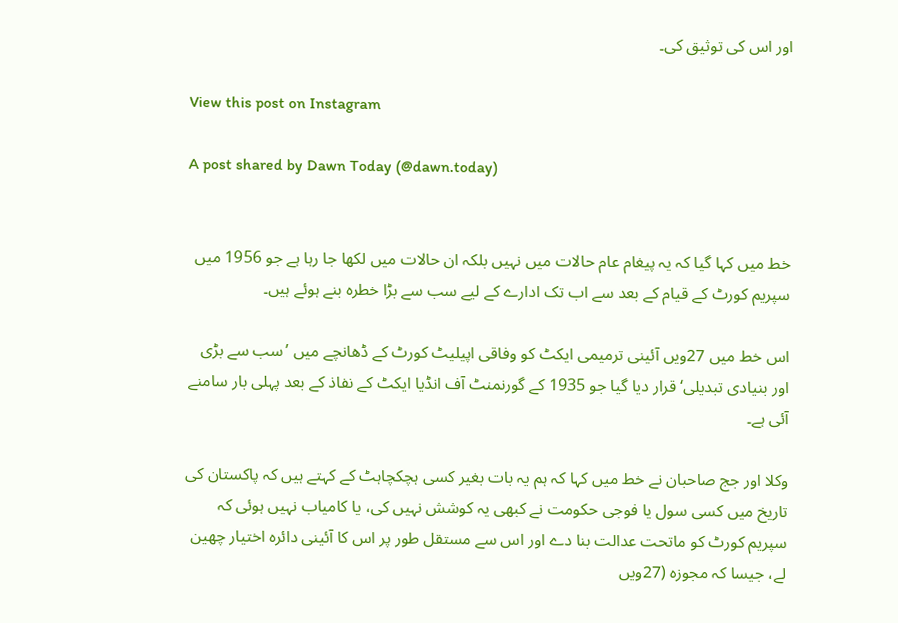اور اس کی توثیق کی۔

View this post on Instagram

A post shared by Dawn Today (@dawn.today)


خط میں کہا گیا کہ یہ پیغام عام حالات میں نہیں بلکہ ان حالات میں لکھا جا رہا ہے جو 1956 میں سپریم کورٹ کے قیام کے بعد سے اب تک ادارے کے لیے سب سے بڑا خطرہ بنے ہوئے ہیں۔

اس خط میں 27ویں آئینی ترمیمی ایکٹ کو وفاقی اپیلیٹ کورٹ کے ڈھانچے میں ’سب سے بڑی اور بنیادی تبدیلی‘ قرار دیا گیا جو 1935 کے گورنمنٹ آف انڈیا ایکٹ کے نفاذ کے بعد پہلی بار سامنے آئی ہے۔

وکلا اور جج صاحبان نے خط میں کہا کہ ہم یہ بات بغیر کسی ہچکچاہٹ کے کہتے ہیں کہ پاکستان کی تاریخ میں کسی سول یا فوجی حکومت نے کبھی یہ کوشش نہیں کی، یا کامیاب نہیں ہوئی کہ سپریم کورٹ کو ماتحت عدالت بنا دے اور اس سے مستقل طور پر اس کا آئینی دائرہ اختیار چھین لے، جیسا کہ مجوزہ (27ویں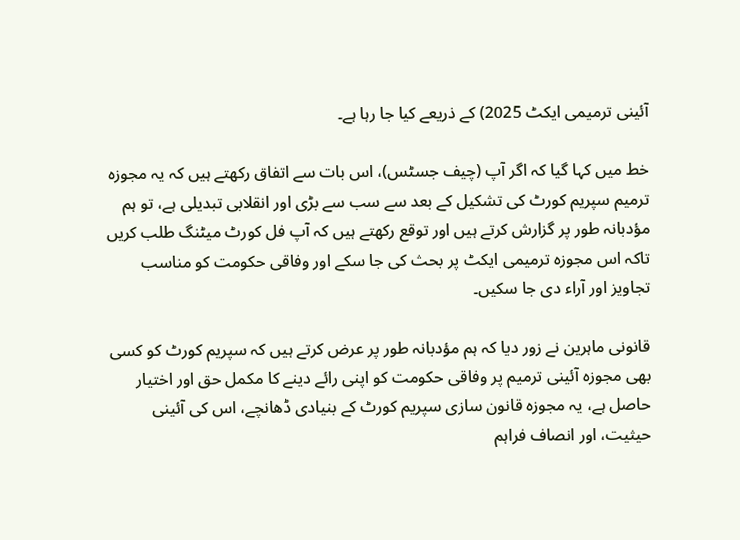آئینی ترمیمی ایکٹ 2025) کے ذریعے کیا جا رہا ہے۔

خط میں کہا گیا کہ اگر آپ (چیف جسٹس)، اس بات سے اتفاق رکھتے ہیں کہ یہ مجوزہ ترمیم سپریم کورٹ کی تشکیل کے بعد سے سب سے بڑی اور انقلابی تبدیلی ہے، تو ہم مؤدبانہ طور پر گزارش کرتے ہیں اور توقع رکھتے ہیں کہ آپ فل کورٹ میٹنگ طلب کریں تاکہ اس مجوزہ ترمیمی ایکٹ پر بحث کی جا سکے اور وفاقی حکومت کو مناسب تجاویز اور آراء دی جا سکیں۔

قانونی ماہرین نے زور دیا کہ ہم مؤدبانہ طور پر عرض کرتے ہیں کہ سپریم کورٹ کو کسی بھی مجوزہ آئینی ترمیم پر وفاقی حکومت کو اپنی رائے دینے کا مکمل حق اور اختیار حاصل ہے، یہ مجوزہ قانون سازی سپریم کورٹ کے بنیادی ڈھانچے، اس کی آئینی حیثیت، اور انصاف فراہم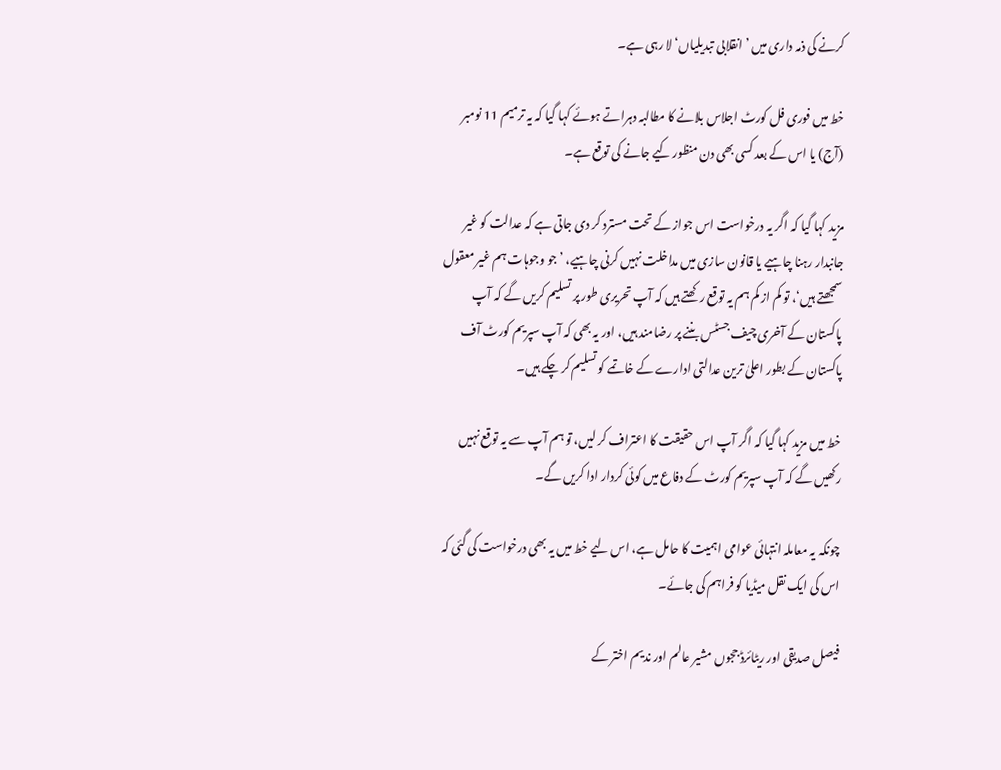کرنے کی ذمہ داری میں ’انقلابی تبدیلیاں‘ لا رہی ہے۔

خط میں فوری فل کورٹ اجلاس بلانے کا مطالبہ دہراتے ہوئے کہا گیا کہ یہ ترمیم 11 نومبر (آج) یا اس کے بعد کسی بھی دن منظور کیے جانے کی توقع ہے۔

مزید کہا گیا کہ اگر یہ درخواست اس جواز کے تحت مسترد کر دی جاتی ہے کہ عدالت کو غیر جانبدار رہنا چاہیے یا قانون سازی میں مداخلت نہیں کرنی چاہیے، ’جو وجوہات ہم غیر معقول سمجھتے ہیں‘، تو کم از کم ہم یہ توقع رکھتے ہیں کہ آپ تحریری طور پر تسلیم کریں گے کہ آپ پاکستان کے آخری چیف جسٹس بننے پر رضامند ہیں، اور یہ بھی کہ آپ سپریم کورٹ آف پاکستان کے بطور اعلیٰ ترین عدالتی ادارے کے خاتمے کو تسلیم کر چکے ہیں۔

خط میں مزید کہا گیا کہ اگر آپ اس حقیقت کا اعتراف کر لیں، تو ہم آپ سے یہ توقع نہیں رکھیں گے کہ آپ سپریم کورٹ کے دفاع میں کوئی کردار ادا کریں گے۔

چونکہ یہ معاملہ انتہائی عوامی اہمیت کا حامل ہے، اس لیے خط میں یہ بھی درخواست کی گئی کہ اس کی ایک نقل میڈیا کو فراہم کی جائے۔

فیصل صدیقی اور ریٹائرڈ ججوں مشیر عالم اور ندیم اختر کے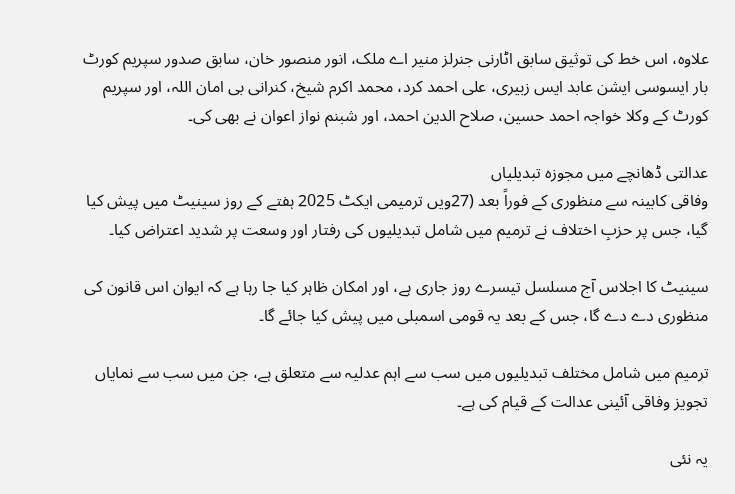علاوہ، اس خط کی توثیق سابق اٹارنی جنرلز منیر اے ملک، انور منصور خان، سابق صدور سپریم کورٹ بار ایسوسی ایشن عابد ایس زبیری، علی احمد کرد، محمد اکرم شیخ، کنرانی بی امان اللہ، اور سپریم کورٹ کے وکلا خواجہ احمد حسین، صلاح الدین احمد، اور شبنم نواز اعوان نے بھی کی۔

عدالتی ڈھانچے میں مجوزہ تبدیلیاں
وفاقی کابینہ سے منظوری کے فوراً بعد (27ویں ترمیمی ایکٹ 2025 ہفتے کے روز سینیٹ میں پیش کیا گیا، جس پر حزبِ اختلاف نے ترمیم میں شامل تبدیلیوں کی رفتار اور وسعت پر شدید اعتراض کیا۔

سینیٹ کا اجلاس آج مسلسل تیسرے روز جاری ہے، اور امکان ظاہر کیا جا رہا ہے کہ ایوان اس قانون کی منظوری دے دے گا، جس کے بعد یہ قومی اسمبلی میں پیش کیا جائے گا۔

ترمیم میں شامل مختلف تبدیلیوں میں سب سے اہم عدلیہ سے متعلق ہے، جن میں سب سے نمایاں تجویز وفاقی آئینی عدالت کے قیام کی ہے۔

یہ نئی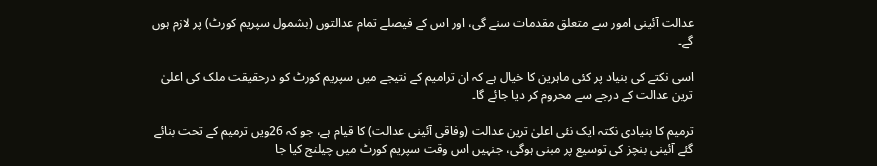عدالت آئینی امور سے متعلق مقدمات سنے گی، اور اس کے فیصلے تمام عدالتوں (بشمول سپریم کورٹ) پر لازم ہوں گے۔

اسی نکتے کی بنیاد پر کئی ماہرین کا خیال ہے کہ ان ترامیم کے نتیجے میں سپریم کورٹ کو درحقیقت ملک کی اعلیٰ ترین عدالت کے درجے سے محروم کر دیا جائے گا۔

ترمیم کا بنیادی نکتہ ایک نئی اعلیٰ ترین عدالت (وفاقی آئینی عدالت) کا قیام ہے، جو کہ 26ویں ترمیم کے تحت بنائے گئے آئینی بنچز کی توسیع پر مبنی ہوگی، جنہیں اس وقت سپریم کورٹ میں چیلنج کیا جا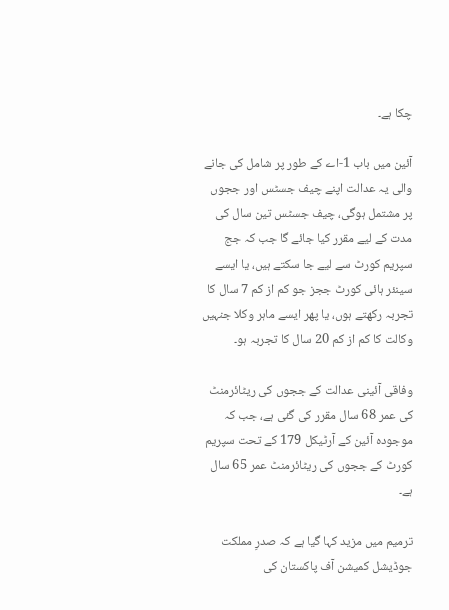چکا ہے۔

آئین میں باب 1-اے کے طور پر شامل کی جانے والی یہ عدالت اپنے چیف جسٹس اور ججوں پر مشتمل ہوگی، چیف جسٹس تین سال کی مدت کے لیے مقرر کیا جائے گا جب کہ جج سپریم کورٹ سے لیے جا سکتے ہیں، یا ایسے سینئر ہائی کورٹ ججز جو کم از کم 7 سال کا تجربہ رکھتے ہوں، یا پھر ایسے ماہر وکلا جنہیں وکالت کا کم از کم 20 سال کا تجربہ ہو۔

وفاقی آئینی عدالت کے ججوں کی ریٹائرمنٹ کی عمر 68 سال مقرر کی گئی ہے، جب کہ موجودہ آئین کے آرٹیکل 179 کے تحت سپریم کورٹ کے ججوں کی ریٹائرمنٹ عمر 65 سال ہے۔

ترمیم میں مزید کہا گیا ہے کہ صدرِ مملکت جوڈیشل کمیشن آف پاکستان کی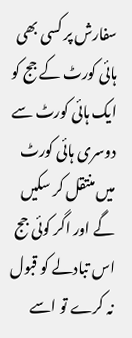سفارش پر کسی بھی ہائی کورٹ کے جج کو ایک ہائی کورٹ سے دوسری ہائی کورٹ میں منتقل کر سکیں گے اور اگر کوئی جج اس تبادلے کو قبول نہ کرے تو اسے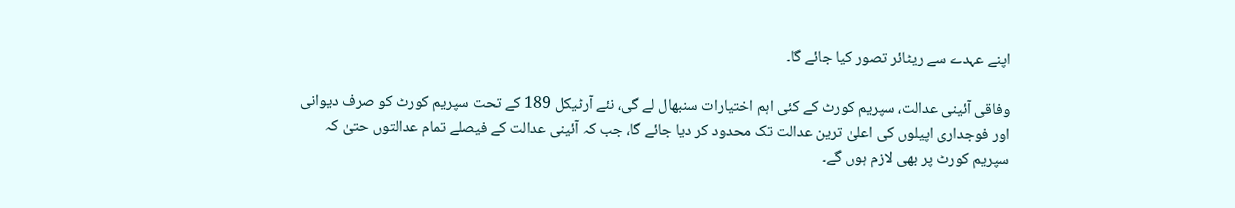اپنے عہدے سے ریٹائر تصور کیا جائے گا۔

وفاقی آئینی عدالت، سپریم کورٹ کے کئی اہم اختیارات سنبھال لے گی، نئے آرٹیکل 189 کے تحت سپریم کورٹ کو صرف دیوانی اور فوجداری اپیلوں کی اعلیٰ ترین عدالت تک محدود کر دیا جائے گا، جب کہ آئینی عدالت کے فیصلے تمام عدالتوں حتیٰ کہ سپریم کورٹ پر بھی لازم ہوں گے۔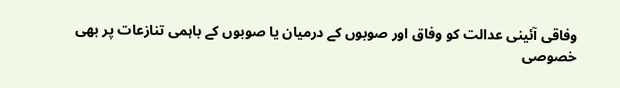وفاقی آئینی عدالت کو وفاق اور صوبوں کے درمیان یا صوبوں کے باہمی تنازعات پر بھی خصوصی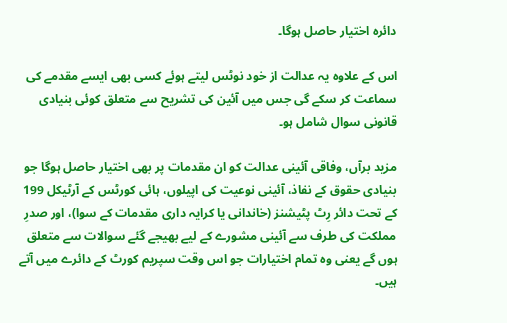دائرہ اختیار حاصل ہوگا۔

اس کے علاوہ یہ عدالت از خود نوٹس لیتے ہوئے کسی بھی ایسے مقدمے کی سماعت کر سکے گی جس میں آئین کی تشریح سے متعلق کوئی بنیادی قانونی سوال شامل ہو۔

مزید برآں، وفاقی آئینی عدالت کو ان مقدمات پر بھی اختیار حاصل ہوگا جو بنیادی حقوق کے نفاذ، آئینی نوعیت کی اپیلوں، ہائی کورٹس کے آرٹیکل 199 کے تحت دائر رِٹ پٹیشنز (خاندانی یا کرایہ داری مقدمات کے سوا)، اور صدرِ مملکت کی طرف سے آئینی مشورے کے لیے بھیجے گئے سوالات سے متعلق ہوں گے یعنی وہ تمام اختیارات جو اس وقت سپریم کورٹ کے دائرے میں آتے ہیں۔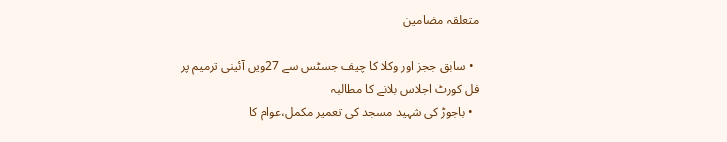متعلقہ مضامین

  • سابق ججز اور وکلا کا چیف جسٹس سے 27ویں آئینی ترمیم پر فل کورٹ اجلاس بلانے کا مطالبہ
  • باجوڑ کی شہید مسجد کی تعمیر مکمل،عوام کا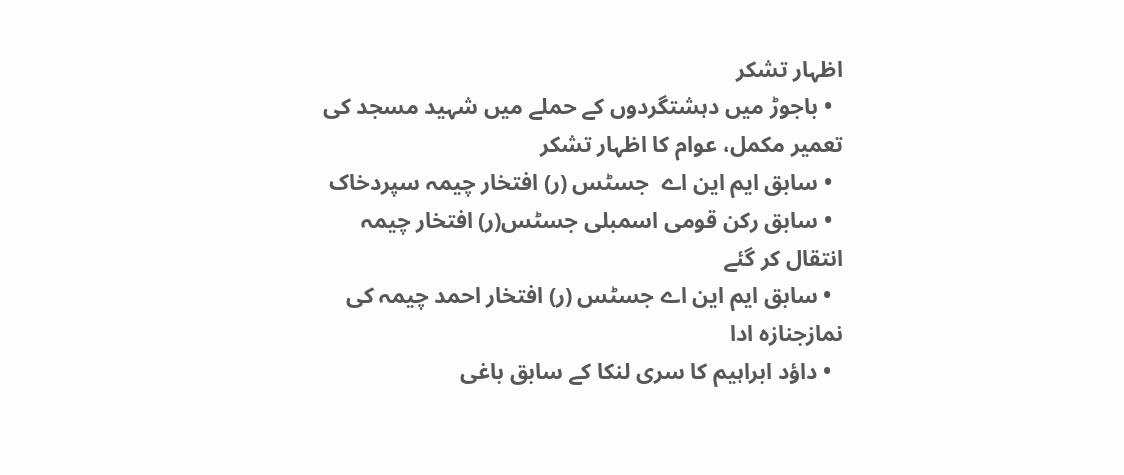اظہار تشکر
  • باجوڑ میں دہشتگردوں کے حملے میں شہید مسجد کی تعمیر مکمل، عوام کا اظہار تشکر
  • سابق ایم این اے  جسٹس (ر) افتخار چیمہ سپردخاک
  • سابق رکن قومی اسمبلی جسٹس(ر) افتخار چیمہ انتقال کر گئے
  • سابق ایم این اے جسٹس (ر) افتخار احمد چیمہ کی نمازجنازہ ادا
  • داؤد ابراہیم کا سری لنکا کے سابق باغی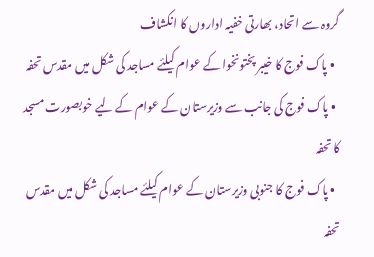گروہ سے اتحاد، بھارتی خفیہ اداروں کا انکشاف
  • پاک فوج کا خیبر پختونخوا کے عوام کیلئے مساجد کی شکل میں مقدس تحفہ
  • پاک فوج کی جانب سے وزیرستان کے عوام کے لیے خوبصورت مسجد کا تحفہ
  • پاک فوج کا جنوبی وزیرستان کے عوام کیلئے مساجد کی شکل میں مقدس تحفہ